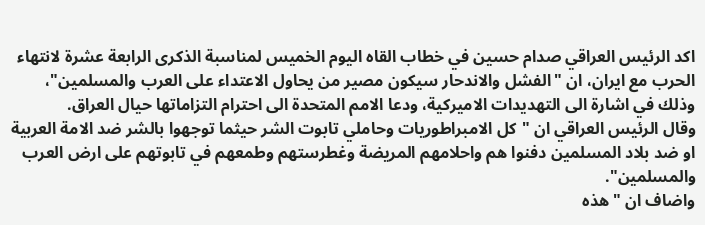اكد الرئيس العراقي صدام حسين في خطاب القاه اليوم الخميس لمناسبة الذكرى الرابعة عشرة لانتهاء الحرب مع ايران، ان "الفشل والاندحار سيكون مصير من يحاول الاعتداء على العرب والمسلمين"، وذلك في اشارة الى التهديدات الاميركية، ودعا الامم المتحدة الى احترام التزاماتها حيال العراق.
وقال الرئيس العراقي ان "كل الامبراطوريات وحاملي تابوت الشر حيثما توجهوا بالشر ضد الامة العربية او ضد بلاد المسلمين دفنوا هم واحلامهم المريضة وغطرستهم وطمعهم في تابوتهم على ارض العرب والمسلمين".
واضاف ان "هذه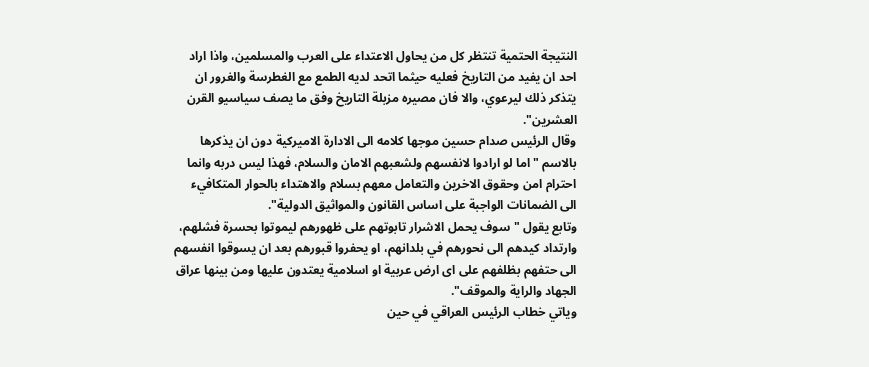النتيجة الحتمية تنتظر كل من يحاول الاعتداء على العرب والمسلمين، واذا اراد احد ان يفيد من التاريخ فعليه حيثما اتحد لديه الطمع مع الغطرسة والغرور ان يتذكر ذلك ليرعوي، والا فان مصيره مزبلة التاريخ وفق ما يصف سياسيو القرن العشرين".
وقال الرئيس صدام حسين موجها كلامه الى الادارة الاميركية دون ان يذكرها بالاسم "اما لو ارادوا لانفسهم ولشعبهم الامان والسلام، فهذا ليس دربه وانما احترام امن وحقوق الاخرين والتعامل معهم بسلام والاهتداء بالحوار المتكافيء الى الضمانات الواجبة على اساس القانون والمواثيق الدولية".
وتابع يقول "سوف يحمل الاشرار تابوتهم على ظهورهم ليموتوا بحسرة فشلهم، وارتداد كيدهم الى نحورهم في بلدانهم، او يحفروا قبورهم بعد ان يسوقوا انفسهم الى حتفهم بظلفهم على اى ارض عربية او اسلامية يعتدون عليها ومن بينها عراق الجهاد والراية والموقف".
وياتي خطاب الرئيس العراقي في حين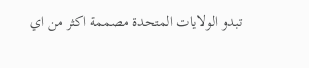تبدو الولايات المتحدة مصممة اكثر من اي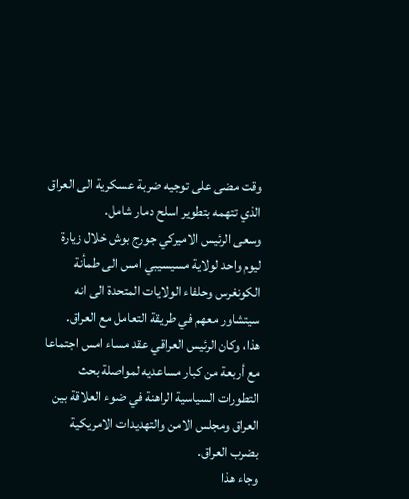وقت مضى على توجيه ضربة عسكرية الى العراق الذي تتهمه بتطوير اسلح دمار شامل.
وسعى الرئيس الاميركي جورج بوش خلال زيارة ليوم واحد لولاية مسيسيبي امس الى طمأنة الكونغرس وحلفاء الولايات المتحدة الى انه سيتشاور معهم في طريقة التعامل مع العراق.
هذا، وكان الرئيس العراقي عقد مساء امس اجتماعا مع أربعة من كبار مساعديه لمواصلة بحث التطورات السياسية الراهنة في ضوء العلاقة بين العراق ومجلس الامن والتهديدات الامريكية بضرب العراق.
وجاء هذا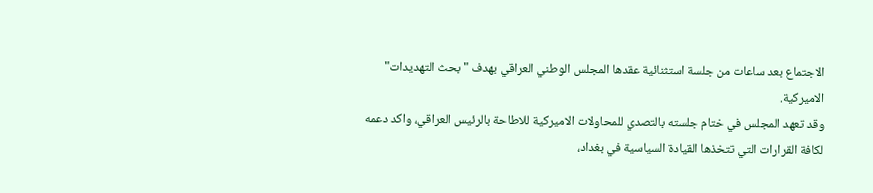الاجتماع بعد ساعات من جلسة استثنائية عقدها المجلس الوطني العراقي بهدف "بحث التهديدات" الاميركية.
وقد تعهد المجلس في ختام جلسته بالتصدي للمحاولات الاميركية للاطاحة بالرئيس العراقي، واكد دعمه لكافة القرارات التي تتخذها القيادة السياسية في بغداد،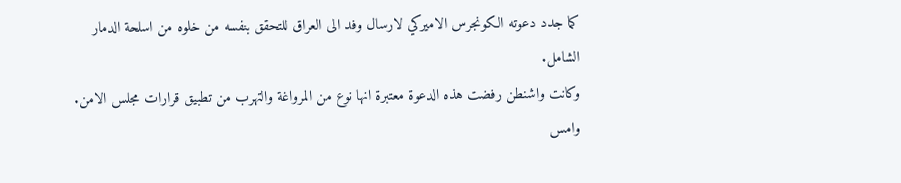كما جدد دعوته الكونجرس الاميركي لارسال وفد الى العراق للتحقق بنفسه من خلوه من اسلحة الدمار الشامل.
وكانت واشنطن رفضت هذه الدعوة معتبرة انها نوع من المرواغة والتهرب من تطبيق قرارات مجلس الامن.
وامس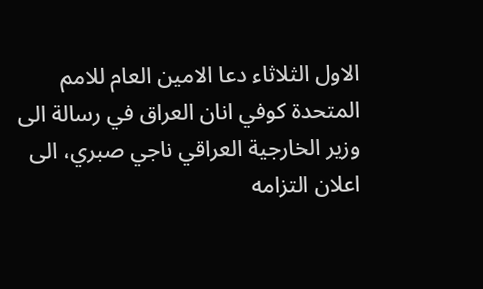الاول الثلاثاء دعا الامين العام للامم المتحدة كوفي انان العراق في رسالة الى وزير الخارجية العراقي ناجي صبري، الى اعلان التزامه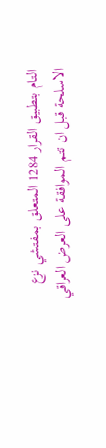التام بتطبيق القرار 1284 المتعلق بمفتشي نزع الاسلحة قبل ان تتم الموافقة على العرض العراقي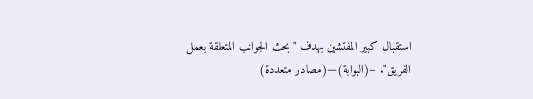استقبال كبير المفتشين بهدف "بحث الجوانب المتعلقة بعمل الفريق". –(البوابة)—(مصادر متعددة)